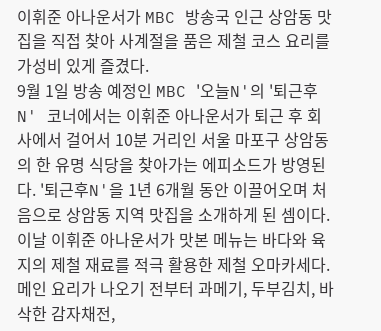이휘준 아나운서가 MBC 방송국 인근 상암동 맛집을 직접 찾아 사계절을 품은 제철 코스 요리를 가성비 있게 즐겼다.
9월 1일 방송 예정인 MBC '오늘N'의 '퇴근후N' 코너에서는 이휘준 아나운서가 퇴근 후 회사에서 걸어서 10분 거리인 서울 마포구 상암동의 한 유명 식당을 찾아가는 에피소드가 방영된다. '퇴근후N'을 1년 6개월 동안 이끌어오며 처음으로 상암동 지역 맛집을 소개하게 된 셈이다.
이날 이휘준 아나운서가 맛본 메뉴는 바다와 육지의 제철 재료를 적극 활용한 제철 오마카세다. 메인 요리가 나오기 전부터 과메기, 두부김치, 바삭한 감자채전,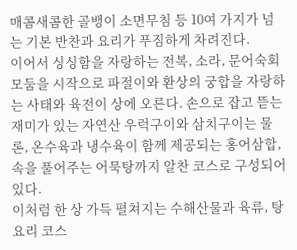매콤새콤한 골뱅이 소면무침 등 10여 가지가 넘는 기본 반찬과 요리가 푸짐하게 차려진다.
이어서 싱싱함을 자랑하는 전복, 소라, 문어숙회 모둠을 시작으로 파절이와 환상의 궁합을 자랑하는 사태와 육전이 상에 오른다. 손으로 잡고 뜯는 재미가 있는 자연산 우럭구이와 삼치구이는 물론, 온수육과 냉수육이 함께 제공되는 홍어삼합, 속을 풀어주는 어묵탕까지 알찬 코스로 구성되어 있다.
이처럼 한 상 가득 펼쳐지는 수해산물과 육류, 탕 요리 코스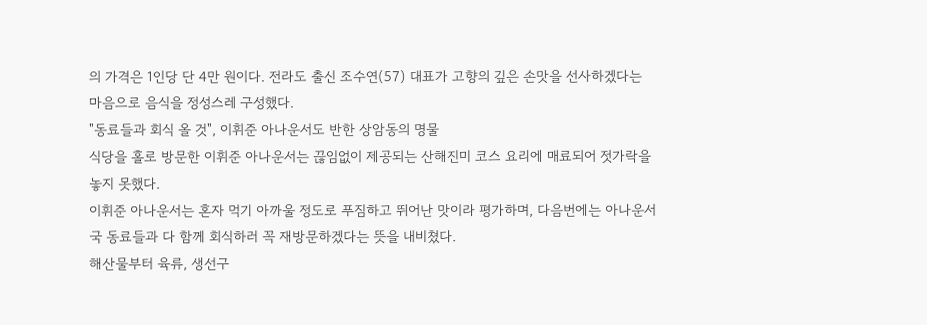의 가격은 1인당 단 4만 원이다. 전라도 출신 조수연(57) 대표가 고향의 깊은 손맛을 선사하겠다는 마음으로 음식을 정성스레 구성했다.
"동료들과 회식 올 것", 이휘준 아나운서도 반한 상암동의 명물
식당을 홀로 방문한 이휘준 아나운서는 끊임없이 제공되는 산해진미 코스 요리에 매료되어 젓가락을 놓지 못했다.
이휘준 아나운서는 혼자 먹기 아까울 정도로 푸짐하고 뛰어난 맛이라 평가하며, 다음번에는 아나운서국 동료들과 다 함께 회식하러 꼭 재방문하겠다는 뜻을 내비쳤다.
해산물부터 육류, 생선구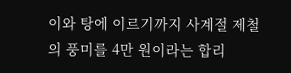이와 탕에 이르기까지 사계절 제철의 풍미를 4만 원이라는 합리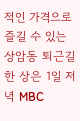적인 가격으로 즐길 수 있는 상암동 퇴근길 한 상은 1일 저녁 MBC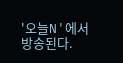'오늘N'에서 방송된다.